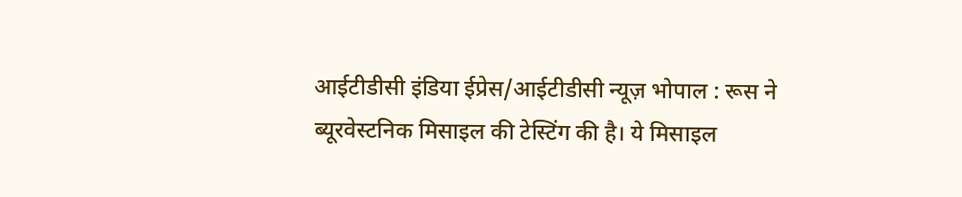आईटीडीसी इंडिया ईप्रेस/आईटीडीसी न्यूज़ भोपाल : रूस ने ब्यूरवेस्टनिक मिसाइल की टेस्टिंग की है। ये मिसाइल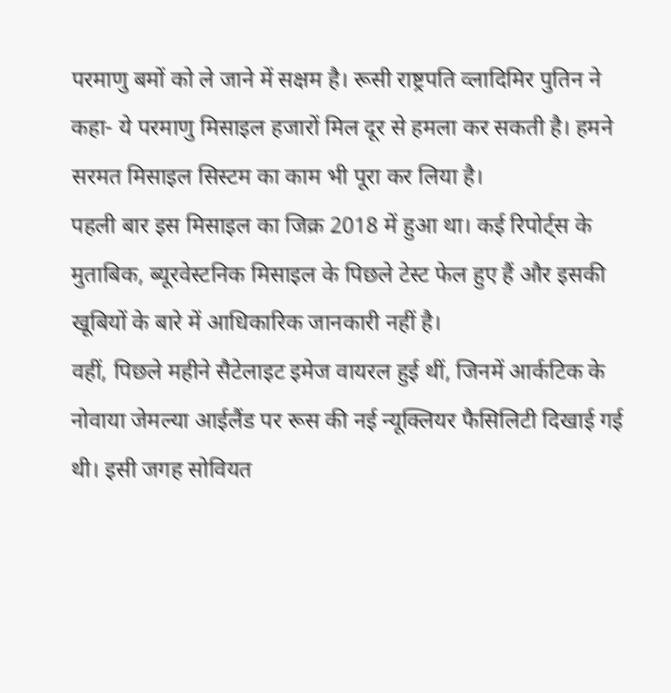परमाणु बमों को ले जाने में सक्षम है। रूसी राष्ट्रपति व्लादिमिर पुतिन ने कहा- ये परमाणु मिसाइल हजारों मिल दूर से हमला कर सकती है। हमने सरमत मिसाइल सिस्टम का काम भी पूरा कर लिया है।
पहली बार इस मिसाइल का जिक्र 2018 में हुआ था। कई रिपोर्ट्स के मुताबिक, ब्यूरवेस्टनिक मिसाइल के पिछले टेस्ट फेल हुए हैं और इसकी खूबियों के बारे में आधिकारिक जानकारी नहीं है।
वहीं, पिछले महीने सैटेलाइट इमेज वायरल हुई थीं, जिनमें आर्कटिक के नोवाया जेमल्या आईलैंड पर रूस की नई न्यूक्लियर फैसिलिटी दिखाई गई थी। इसी जगह सोवियत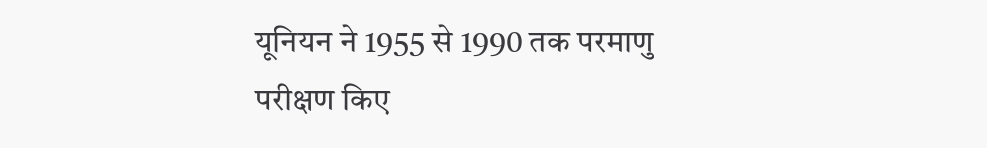यूनियन ने 1955 से 1990 तक परमाणु परीक्षण किए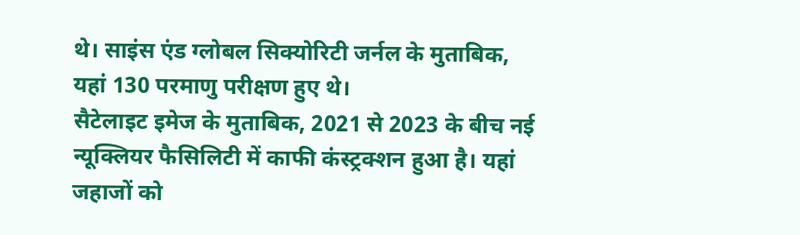थे। साइंस एंड ग्लोबल सिक्योरिटी जर्नल के मुताबिक, यहां 130 परमाणु परीक्षण हुए थे।
सैटेलाइट इमेज के मुताबिक, 2021 से 2023 के बीच नई न्यूक्लियर फैसिलिटी में काफी कंस्ट्रक्शन हुआ है। यहां जहाजों को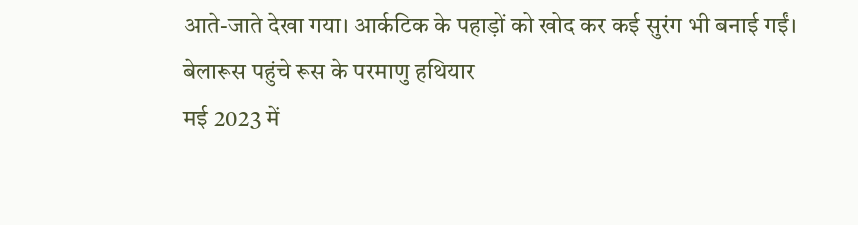आते-जाते देखा गया। आर्कटिक के पहाड़ों को खोद कर कई सुरंग भी बनाई गईं।
बेलारूस पहुंचे रूस के परमाणु हथियार
मई 2023 में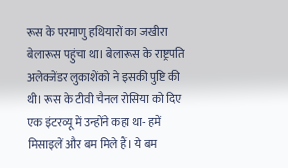रूस के परमाणु हथियारों का जखीरा बेलारूस पहुंचा था। बेलारूस के राष्ट्रपति अलेक्जेंडर लुकाशेंको ने इसकी पुष्टि की थी। रूस के टीवी चैनल रोसिया को दिए एक इंटरव्यू में उन्होंने कहा था- हमें मिसाइलें और बम मिले हैं। ये बम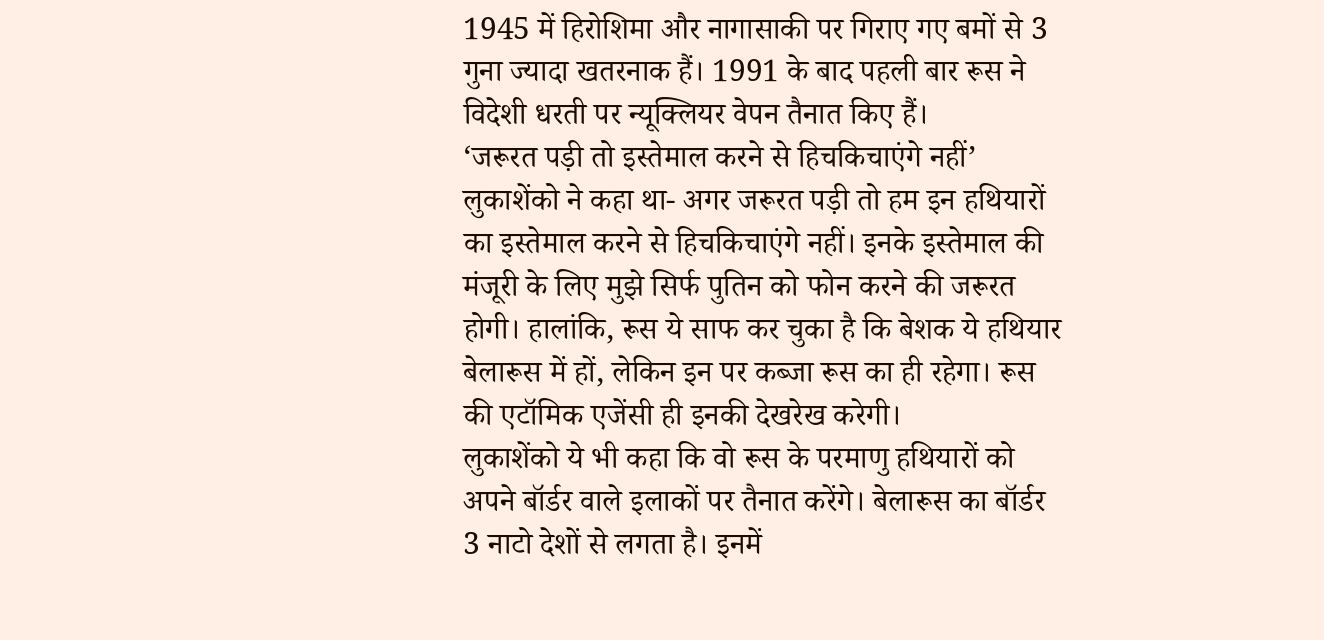1945 में हिरोशिमा और नागासाकी पर गिराए गए बमों से 3 गुना ज्यादा खतरनाक हैं। 1991 के बाद पहली बार रूस ने विदेशी धरती पर न्यूक्लियर वेपन तैनात किए हैं।
‘जरूरत पड़ी तो इस्तेमाल करने से हिचकिचाएंगे नहीं’
लुकाशेंको ने कहा था- अगर जरूरत पड़ी तो हम इन हथियारों का इस्तेमाल करने से हिचकिचाएंगे नहीं। इनके इस्तेमाल की मंजूरी के लिए मुझे सिर्फ पुतिन को फोन करने की जरूरत होगी। हालांकि, रूस ये साफ कर चुका है कि बेशक ये हथियार बेलारूस में हों, लेकिन इन पर कब्जा रूस का ही रहेगा। रूस की एटॉमिक एजेंसी ही इनकी देखरेख करेगी।
लुकाशेंको ये भी कहा कि वो रूस के परमाणु हथियारों को अपने बॉर्डर वाले इलाकों पर तैनात करेंगे। बेलारूस का बॉर्डर 3 नाटो देशों से लगता है। इनमें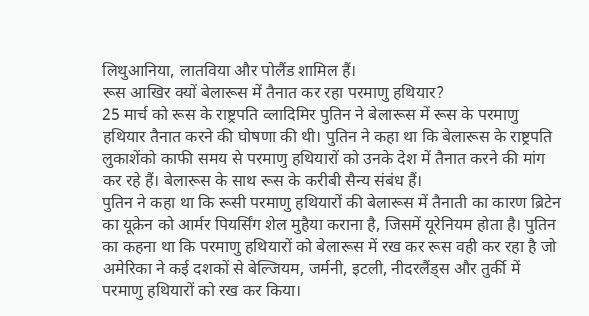लिथुआनिया, लातविया और पोलैंड शामिल हैं।
रूस आखिर क्यों बेलारूस में तैनात कर रहा परमाणु हथियार?
25 मार्च को रूस के राष्ट्रपति व्लादिमिर पुतिन ने बेलारूस में रूस के परमाणु हथियार तैनात करने की घोषणा की थी। पुतिन ने कहा था कि बेलारूस के राष्ट्रपति लुकाशेंको काफी समय से परमाणु हथियारों को उनके देश में तैनात करने की मांग कर रहे हैं। बेलारूस के साथ रूस के करीबी सैन्य संबंध हैं।
पुतिन ने कहा था कि रूसी परमाणु हथियारों की बेलारूस में तैनाती का कारण ब्रिटेन का यूक्रेन को आर्मर पियर्सिंग शेल मुहैया कराना है, जिसमें यूरेनियम होता है। पुतिन का कहना था कि परमाणु हथियारों को बेलारूस में रख कर रूस वही कर रहा है जो अमेरिका ने कई दशकों से बेल्जियम, जर्मनी, इटली, नीदरलैंड्स और तुर्की में परमाणु हथियारों को रख कर किया।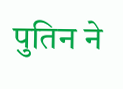पुतिन ने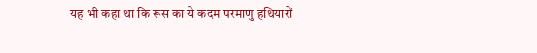यह भी कहा था कि रूस का ये कदम परमाणु हथियारों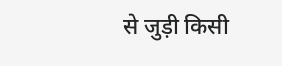से जुड़ी किसी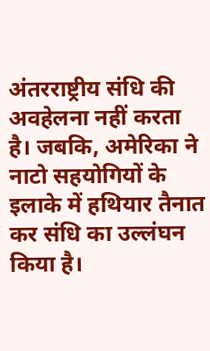अंतरराष्ट्रीय संधि की अवहेलना नहीं करता है। जबकि, अमेरिका ने नाटो सहयोगियों के इलाके में हथियार तैनात कर संधि का उल्लंघन किया है।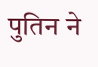पुतिन ने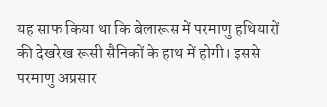यह साफ किया था कि बेलारूस में परमाणु हथियारों की देखरेख रूसी सैनिकों के हाथ में होगी। इससे परमाणु अप्रसार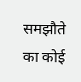समझौते का कोई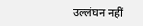उल्लंघन नहीं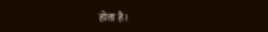होता है।